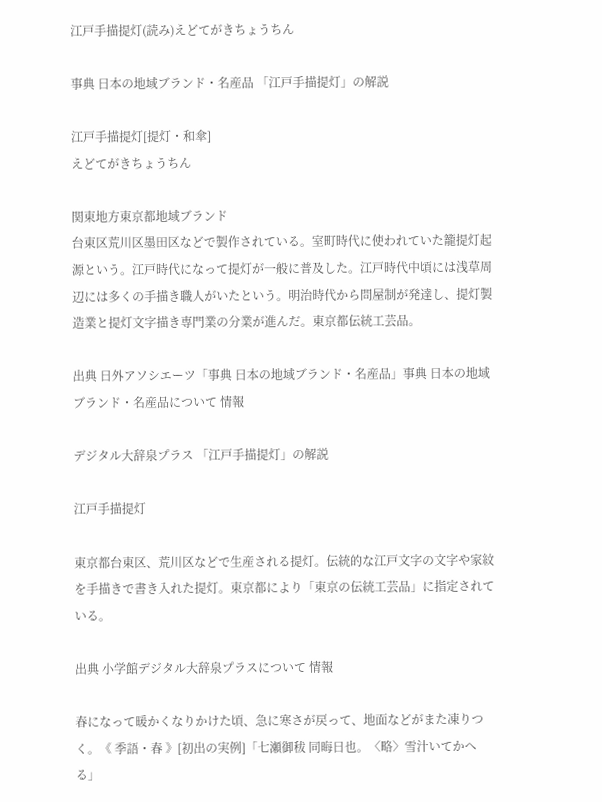江戸手描提灯(読み)えどてがきちょうちん

事典 日本の地域ブランド・名産品 「江戸手描提灯」の解説

江戸手描提灯[提灯・和傘]
えどてがきちょうちん

関東地方東京都地域ブランド
台東区荒川区墨田区などで製作されている。室町時代に使われていた籠提灯起源という。江戸時代になって提灯が一般に普及した。江戸時代中頃には浅草周辺には多くの手描き職人がいたという。明治時代から問屋制が発達し、提灯製造業と提灯文字描き専門業の分業が進んだ。東京都伝統工芸品。

出典 日外アソシエーツ「事典 日本の地域ブランド・名産品」事典 日本の地域ブランド・名産品について 情報

デジタル大辞泉プラス 「江戸手描提灯」の解説

江戸手描提灯

東京都台東区、荒川区などで生産される提灯。伝統的な江戸文字の文字や家紋を手描きで書き入れた提灯。東京都により「東京の伝統工芸品」に指定されている。

出典 小学館デジタル大辞泉プラスについて 情報

春になって暖かくなりかけた頃、急に寒さが戻って、地面などがまた凍りつく。《 季語・春 》[初出の実例]「七瀬御秡 同晦日也。〈略〉雪汁いてかへる」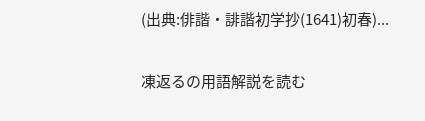(出典:俳諧・誹諧初学抄(1641)初春)...

凍返るの用語解説を読む